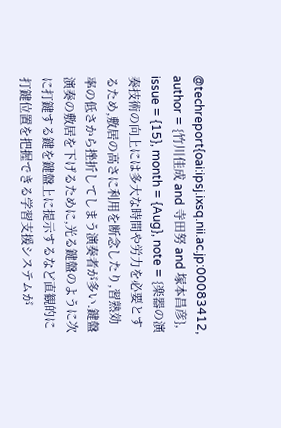@techreport{oai:ipsj.ixsq.nii.ac.jp:00083412, author = {竹川佳成 and 寺田努 and 塚本昌彦}, issue = {15}, month = {Aug}, note = {楽器の演奏技術の向上には多大な時間や労力を必要とするため,敷居の高さに利用を断念したり,習熟効率の低さから挫折してしまう演奏者が多い.鍵盤演奏の敷居を下げるために,光る鍵盤のように次に打鍵する鍵を鍵盤上に提示するなど直観的に打鍵位置を把握できる学習支援システムが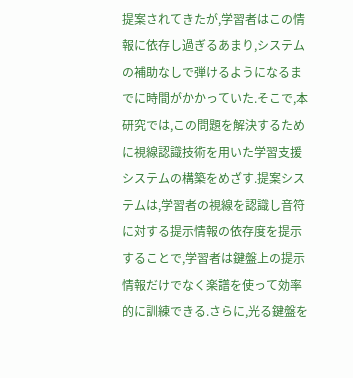提案されてきたが,学習者はこの情報に依存し過ぎるあまり,システムの補助なしで弾けるようになるまでに時間がかかっていた.そこで,本研究では,この問題を解決するために視線認識技術を用いた学習支援システムの構築をめざす.提案システムは,学習者の視線を認識し音符に対する提示情報の依存度を提示することで,学習者は鍵盤上の提示情報だけでなく楽譜を使って効率的に訓練できる.さらに,光る鍵盤を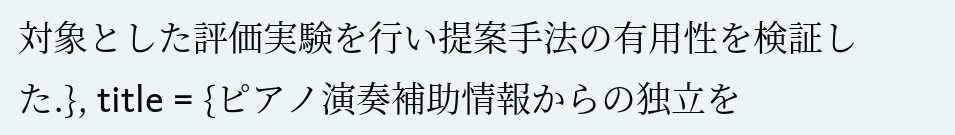対象とした評価実験を行い提案手法の有用性を検証した.}, title = {ピアノ演奏補助情報からの独立を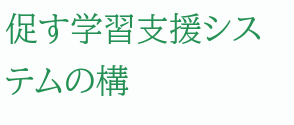促す学習支援システムの構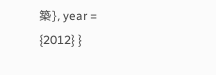築}, year = {2012} }